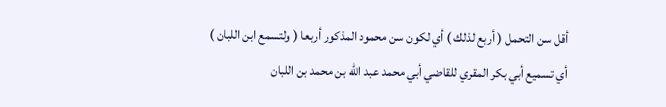أقل سن التحمل ( أربع لذلك ) أي لكون سن محمود المذكور أربعا ( ولتسمع ابن اللبان )
أي تسميع أبي بكر المقري للقاضي أبي محمد عبد الله بن محمد بن اللبان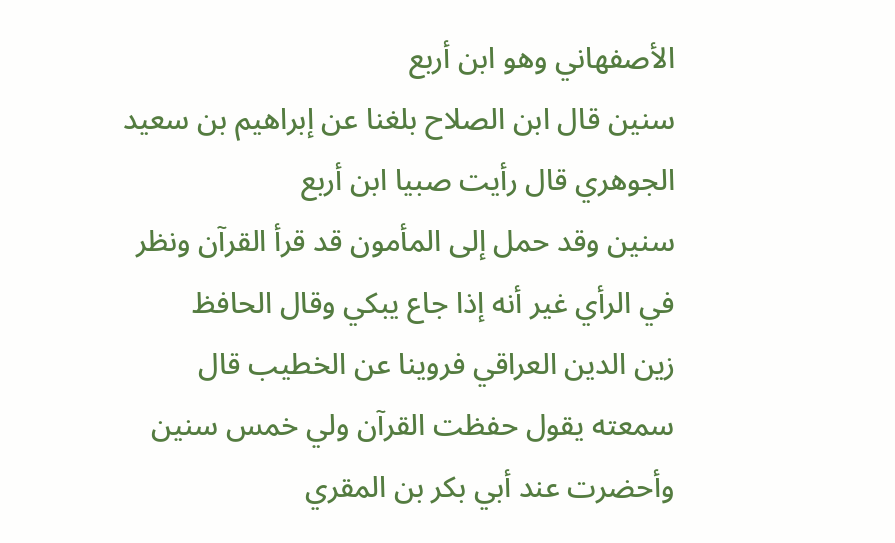الأصفهاني وهو ابن أربع
سنين قال ابن الصلاح بلغنا عن إبراهيم بن سعيد الجوهري قال رأيت صبيا ابن أربع
سنين وقد حمل إلى المأمون قد قرأ القرآن ونظر في الرأي غير أنه إذا جاع يبكي وقال الحافظ
زين الدين العراقي فروينا عن الخطيب قال سمعته يقول حفظت القرآن ولي خمس سنين
وأحضرت عند أبي بكر بن المقري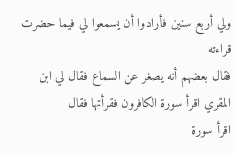ولي أربع سنين فأرادوا أن يسمعوا لي فيما حضرت قراءته
فقال بعضهم أنه يصغر عن السماع فقال لي ابن المقري اقرأ سورة الكافرون فقرأتها فقال
اقرأ سورة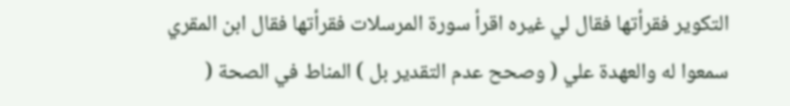التكوير فقرأتها فقال لي غيره اقرأ سورة المرسلات فقرأتها فقال ابن المقري
سمعوا له والعهدة علي ( وصحح عدم التقدير بل ) المناط في الصحة (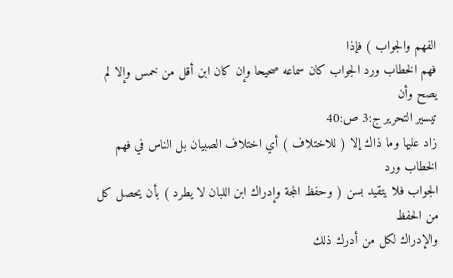الفهم والجواب ) فإذا
فهم الخطاب ورد الجواب كان سماعه صحيحا وإن كان ابن أقل من خمس وإلا لم يصح وأن
تيسير التحرير ج:3 ص:40
زاد عليها وما ذاك إلا ( للاختلاف ) أي اختلاف الصبيان بل الناس في فهم الخطاب ورد
الجواب فلا يتقيد بسن ( وحفظ المجة وإدراك ابن اللبان لا يطرد ) بأن يحصل كل من الحفظ
والإدراك لكل من أدرك ذلك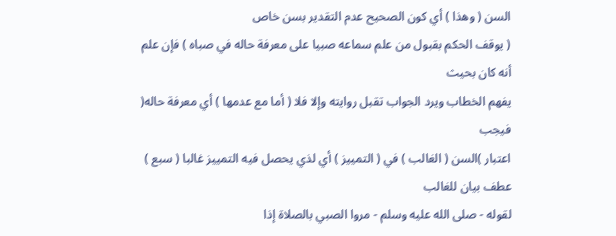السن ( وهذا ) أي كون الصحيح عدم التقدير بسن خاص
( يوقف الحكم بقبول من علم سماعه صبيا على معرفة حاله في صباه ) فإن علم أنه كان بحيث
يفهم الخطاب ويرد الجواب تقبل روايته وإلا فلا ( أما مع عدمها ) أي معرفة حاله( فيجب
اعتبار )السن ( الغالب ) في ( التمييز ) أي لذي يحصل فيه التمييز غالبا ( سبع ) عطف بيان للغالب
لقوله - صلى الله عليه وسلم - مروا الصبي بالصلاة إذا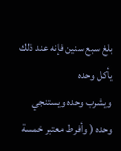بلغ سبع سنين فإنه عند ذلك يأكل وحده
ويشرب وحده ويستنجي وحده ( وأفرط معتبر خمسة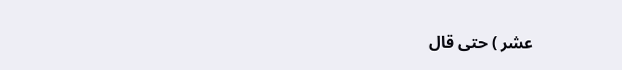عشر ) حتى قال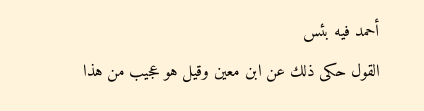أحمد فيه بئس
القول حكى ذلك عن ابن معين وقيل هو عجيب من هذا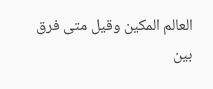العالم المكين وقيل متى فرق بين